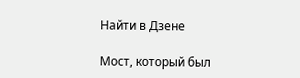Найти в Дзене

Мост, который был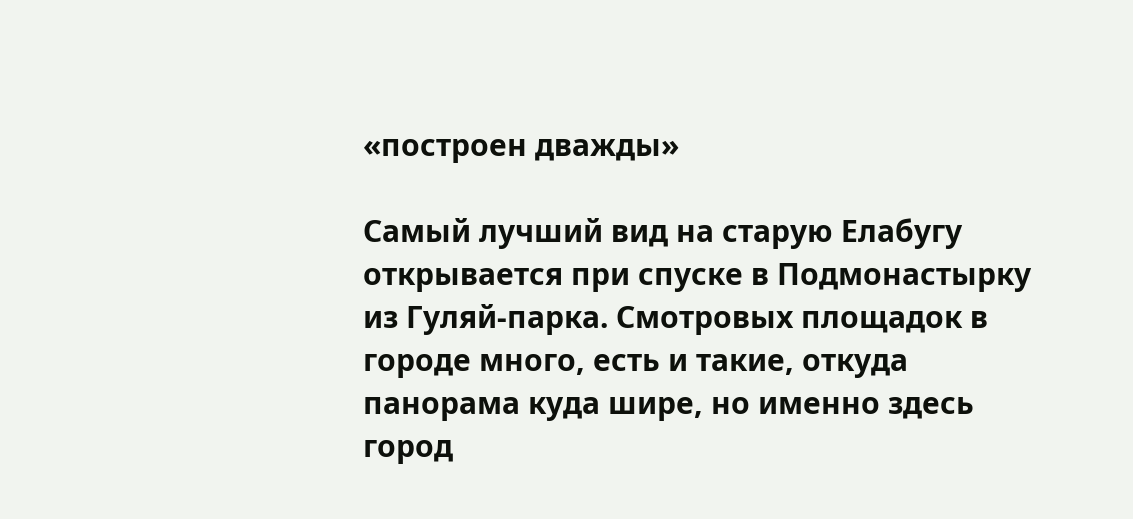«построен дважды»

Самый лучший вид на старую Елабугу открывается при спуске в Подмонастырку из Гуляй-парка. Смотровых площадок в городе много, есть и такие, откуда панорама куда шире, но именно здесь город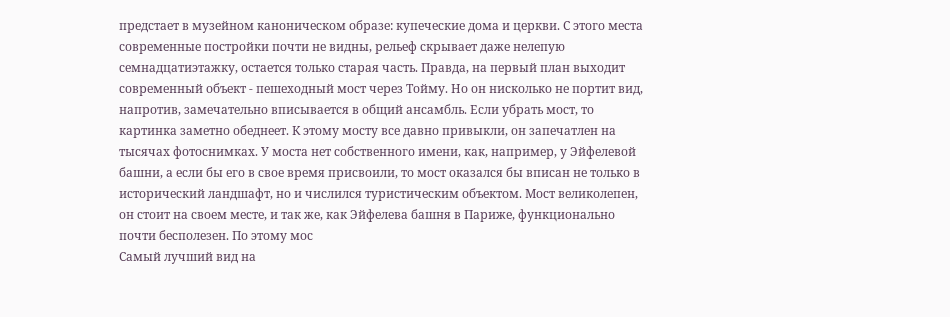предстает в музейном каноническом образе: купеческие дома и церкви. С этого места современные постройки почти не видны, рельеф скрывает даже нелепую семнадцатиэтажку, остается только старая часть. Правда, на первый план выходит современный объект - пешеходный мост через Тойму. Но он нисколько не портит вид, напротив, замечательно вписывается в общий ансамбль. Если убрать мост, то картинка заметно обеднеет. К этому мосту все давно привыкли, он запечатлен на тысячах фотоснимках. У моста нет собственного имени, как, например, у Эйфелевой башни, а если бы его в свое время присвоили, то мост оказался бы вписан не только в исторический ландшафт, но и числился туристическим объектом. Мост великолепен, он стоит на своем месте, и так же, как Эйфелева башня в Париже, функционально почти бесполезен. По этому мос
Самый лучший вид на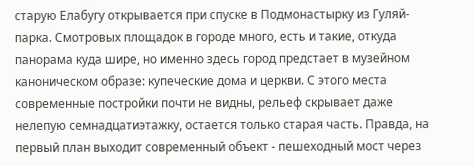старую Елабугу открывается при спуске в Подмонастырку из Гуляй-парка. Смотровых площадок в городе много, есть и такие, откуда панорама куда шире, но именно здесь город предстает в музейном каноническом образе: купеческие дома и церкви. С этого места современные постройки почти не видны, рельеф скрывает даже нелепую семнадцатиэтажку, остается только старая часть. Правда, на первый план выходит современный объект - пешеходный мост через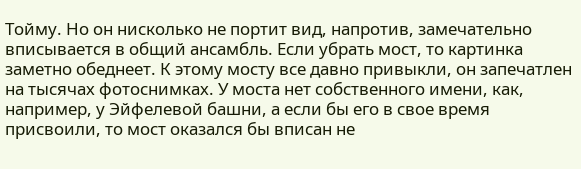Тойму. Но он нисколько не портит вид, напротив, замечательно вписывается в общий ансамбль. Если убрать мост, то картинка заметно обеднеет. К этому мосту все давно привыкли, он запечатлен на тысячах фотоснимках. У моста нет собственного имени, как, например, у Эйфелевой башни, а если бы его в свое время присвоили, то мост оказался бы вписан не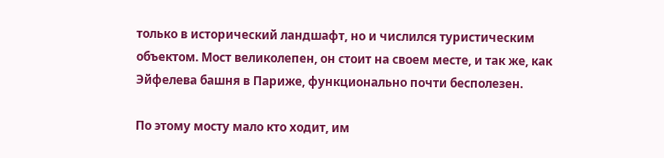только в исторический ландшафт, но и числился туристическим объектом. Мост великолепен, он стоит на своем месте, и так же, как Эйфелева башня в Париже, функционально почти бесполезен.

По этому мосту мало кто ходит, им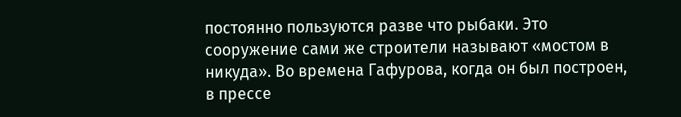постоянно пользуются разве что рыбаки. Это сооружение сами же строители называют «мостом в никуда». Во времена Гафурова, когда он был построен, в прессе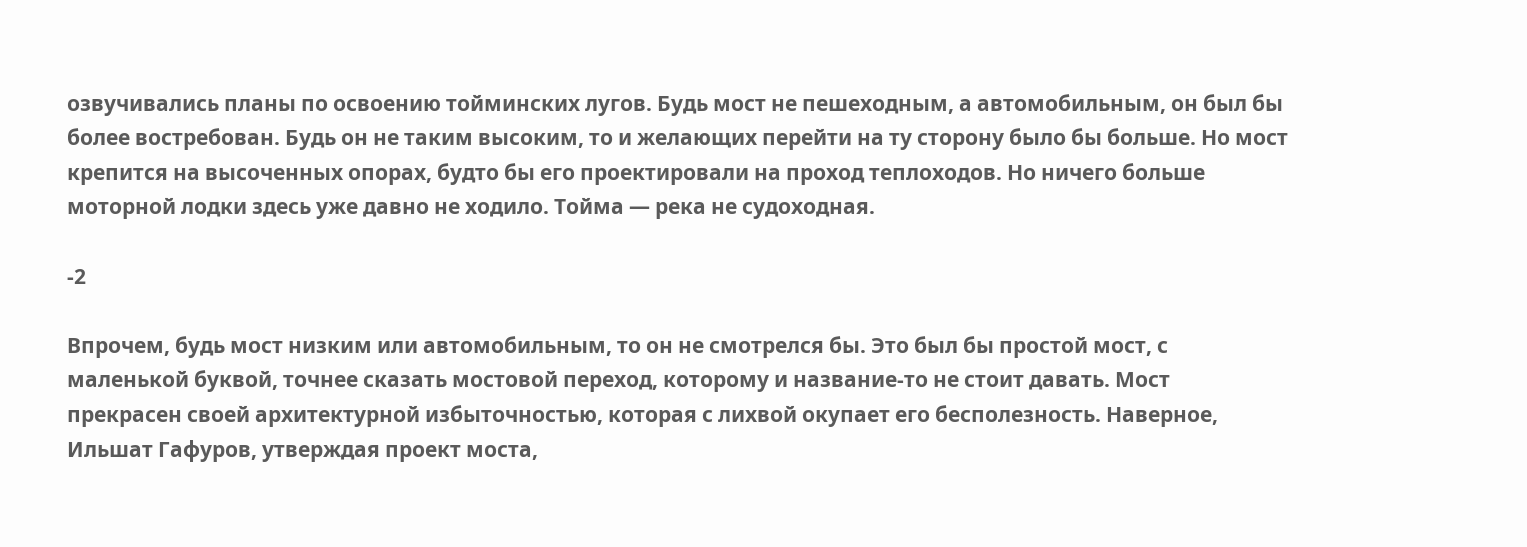озвучивались планы по освоению тойминских лугов. Будь мост не пешеходным, а автомобильным, он был бы более востребован. Будь он не таким высоким, то и желающих перейти на ту сторону было бы больше. Но мост крепится на высоченных опорах, будто бы его проектировали на проход теплоходов. Но ничего больше моторной лодки здесь уже давно не ходило. Тойма — река не судоходная.

-2

Впрочем, будь мост низким или автомобильным, то он не смотрелся бы. Это был бы простой мост, с маленькой буквой, точнее сказать мостовой переход, которому и название-то не стоит давать. Мост прекрасен своей архитектурной избыточностью, которая с лихвой окупает его бесполезность. Наверное, Ильшат Гафуров, утверждая проект моста,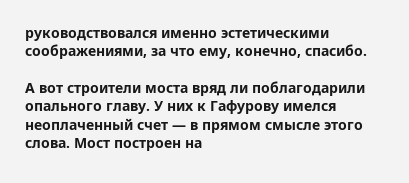руководствовался именно эстетическими соображениями, за что ему, конечно, спасибо.

А вот строители моста вряд ли поблагодарили опального главу. У них к Гафурову имелся неоплаченный счет — в прямом смысле этого слова. Мост построен на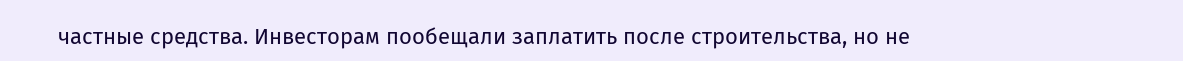частные средства. Инвесторам пообещали заплатить после строительства, но не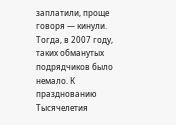заплатили, проще говоря — кинули. Тогда, в 2007 году, таких обманутых подрядчиков было немало. К празднованию Тысячелетия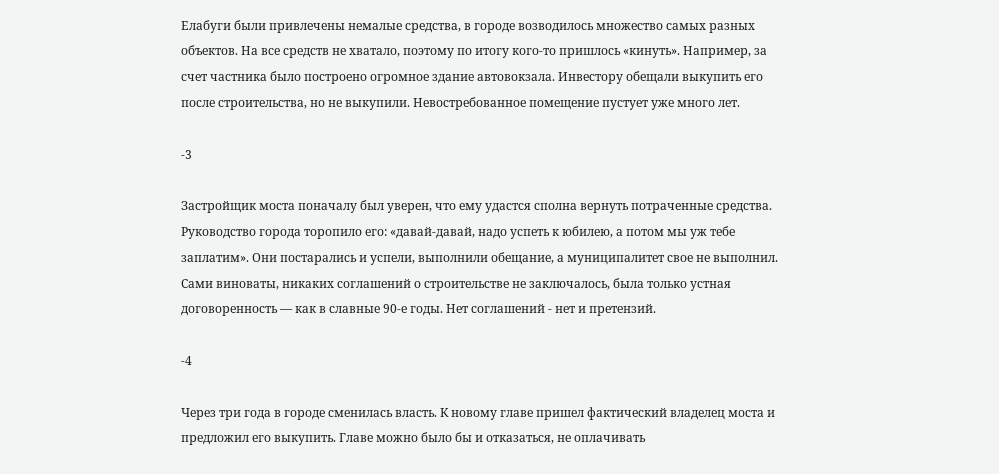Елабуги были привлечены немалые средства, в городе возводилось множество самых разных объектов. На все средств не хватало, поэтому по итогу кого-то пришлось «кинуть». Например, за счет частника было построено огромное здание автовокзала. Инвестору обещали выкупить его после строительства, но не выкупили. Невостребованное помещение пустует уже много лет.

-3

Застройщик моста поначалу был уверен, что ему удастся сполна вернуть потраченные средства. Руководство города торопило его: «давай-давай, надо успеть к юбилею, а потом мы уж тебе заплатим». Они постарались и успели, выполнили обещание, а муниципалитет свое не выполнил. Сами виноваты, никаких соглашений о строительстве не заключалось, была только устная договоренность — как в славные 90-е годы. Нет соглашений - нет и претензий.

-4

Через три года в городе сменилась власть. К новому главе пришел фактический владелец моста и предложил его выкупить. Главе можно было бы и отказаться, не оплачивать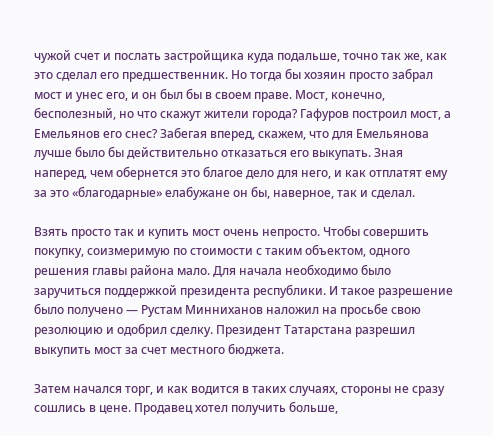чужой счет и послать застройщика куда подальше, точно так же, как это сделал его предшественник. Но тогда бы хозяин просто забрал мост и унес его, и он был бы в своем праве. Мост, конечно, бесполезный, но что скажут жители города? Гафуров построил мост, а Емельянов его снес? Забегая вперед, скажем, что для Емельянова лучше было бы действительно отказаться его выкупать. Зная наперед, чем обернется это благое дело для него, и как отплатят ему за это «благодарные» елабужане он бы, наверное, так и сделал.

Взять просто так и купить мост очень непросто. Чтобы совершить покупку, соизмеримую по стоимости с таким объектом, одного решения главы района мало. Для начала необходимо было заручиться поддержкой президента республики. И такое разрешение было получено — Рустам Минниханов наложил на просьбе свою резолюцию и одобрил сделку. Президент Татарстана разрешил выкупить мост за счет местного бюджета.

Затем начался торг, и как водится в таких случаях, стороны не сразу сошлись в цене. Продавец хотел получить больше,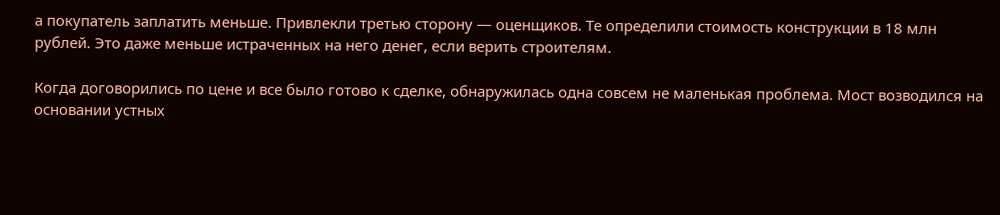а покупатель заплатить меньше. Привлекли третью сторону — оценщиков. Те определили стоимость конструкции в 18 млн рублей. Это даже меньше истраченных на него денег, если верить строителям.

Когда договорились по цене и все было готово к сделке, обнаружилась одна совсем не маленькая проблема. Мост возводился на основании устных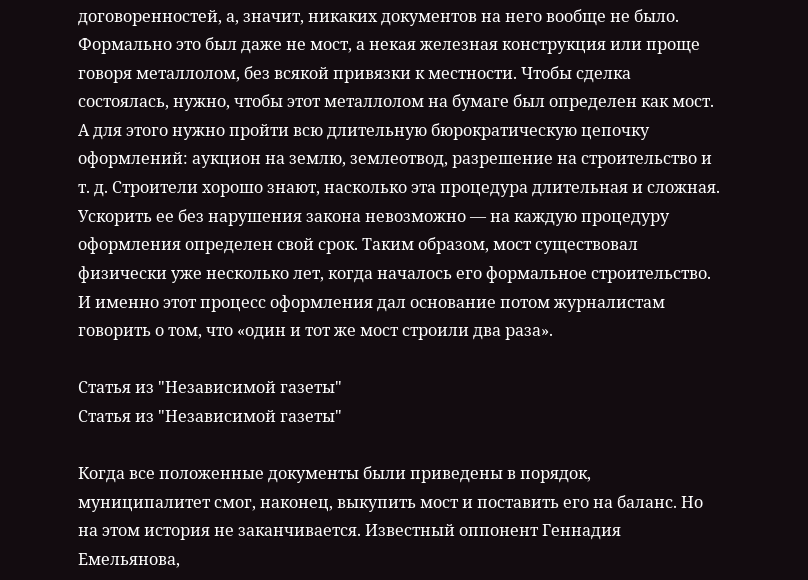договоренностей, а, значит, никаких документов на него вообще не было. Формально это был даже не мост, а некая железная конструкция или проще говоря металлолом, без всякой привязки к местности. Чтобы сделка состоялась, нужно, чтобы этот металлолом на бумаге был определен как мост. А для этого нужно пройти всю длительную бюрократическую цепочку оформлений: аукцион на землю, землеотвод, разрешение на строительство и т. д. Строители хорошо знают, насколько эта процедура длительная и сложная. Ускорить ее без нарушения закона невозможно — на каждую процедуру оформления определен свой срок. Таким образом, мост существовал физически уже несколько лет, когда началось его формальное строительство. И именно этот процесс оформления дал основание потом журналистам говорить о том, что «один и тот же мост строили два раза».

Статья из "Независимой газеты"
Статья из "Независимой газеты"

Когда все положенные документы были приведены в порядок, муниципалитет смог, наконец, выкупить мост и поставить его на баланс. Но на этом история не заканчивается. Известный оппонент Геннадия Емельянова,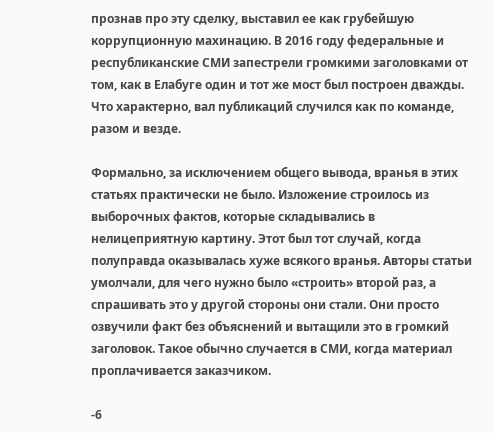прознав про эту сделку, выставил ее как грубейшую коррупционную махинацию. В 2016 году федеральные и республиканские СМИ запестрели громкими заголовками от том, как в Елабуге один и тот же мост был построен дважды. Что характерно, вал публикаций случился как по команде, разом и везде.

Формально, за исключением общего вывода, вранья в этих статьях практически не было. Изложение строилось из выборочных фактов, которые складывались в нелицеприятную картину. Этот был тот случай, когда полуправда оказывалась хуже всякого вранья. Авторы статьи умолчали, для чего нужно было «строить» второй раз, а спрашивать это у другой стороны они стали. Они просто озвучили факт без объяснений и вытащили это в громкий заголовок. Такое обычно случается в СМИ, когда материал проплачивается заказчиком.

-6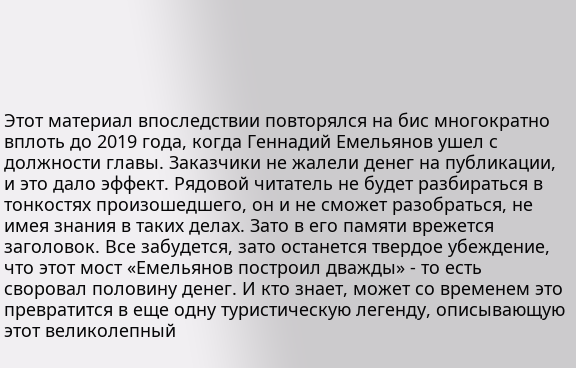Этот материал впоследствии повторялся на бис многократно вплоть до 2019 года, когда Геннадий Емельянов ушел с должности главы. Заказчики не жалели денег на публикации, и это дало эффект. Рядовой читатель не будет разбираться в тонкостях произошедшего, он и не сможет разобраться, не имея знания в таких делах. Зато в его памяти врежется заголовок. Все забудется, зато останется твердое убеждение, что этот мост «Емельянов построил дважды» - то есть своровал половину денег. И кто знает, может со временем это превратится в еще одну туристическую легенду, описывающую этот великолепный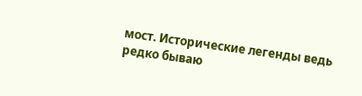мост. Исторические легенды ведь редко бываю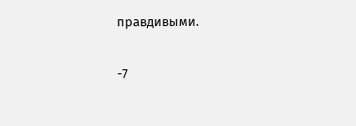правдивыми.

-7